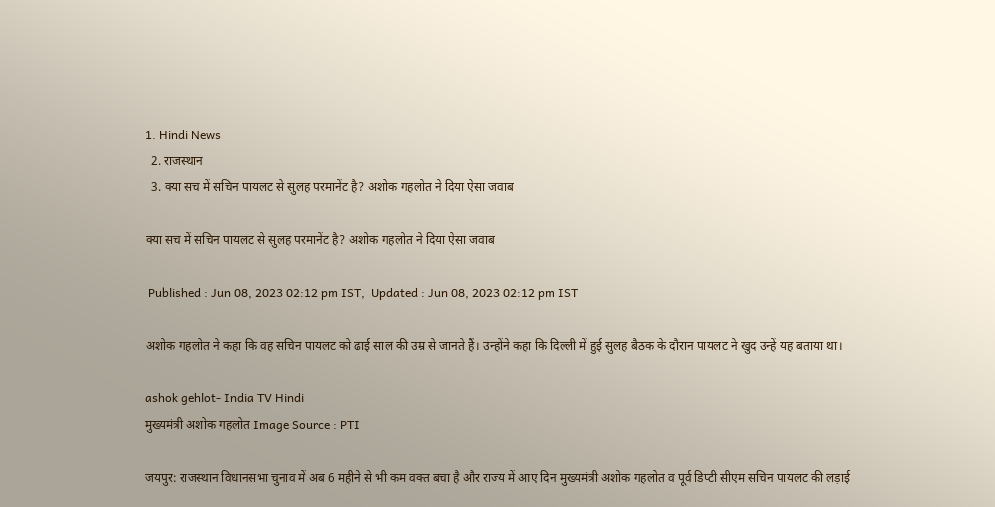1. Hindi News
  2. राजस्थान
  3. क्या सच में सचिन पायलट से सुलह परमानेंट है? अशोक गहलोत ने दिया ऐसा जवाब

क्या सच में सचिन पायलट से सुलह परमानेंट है? अशोक गहलोत ने दिया ऐसा जवाब

 Published : Jun 08, 2023 02:12 pm IST,  Updated : Jun 08, 2023 02:12 pm IST

अशोक गहलोत ने कहा कि वह सचिन पायलट को ढाई साल की उम्र से जानते हैं। उन्होंने कहा कि दिल्ली में हुई सुलह बैठक के दौरान पायलट ने खुद उन्हें यह बताया था।

ashok gehlot- India TV Hindi
मुख्यमंत्री अशोक गहलोत Image Source : PTI

जयपुर: राजस्थान विधानसभा चुनाव में अब 6 महीने से भी कम वक्त बचा है और राज्य में आए दिन मुख्यमंत्री अशोक गहलोत व पूर्व डिप्टी सीएम सचिन पायलट की लड़ाई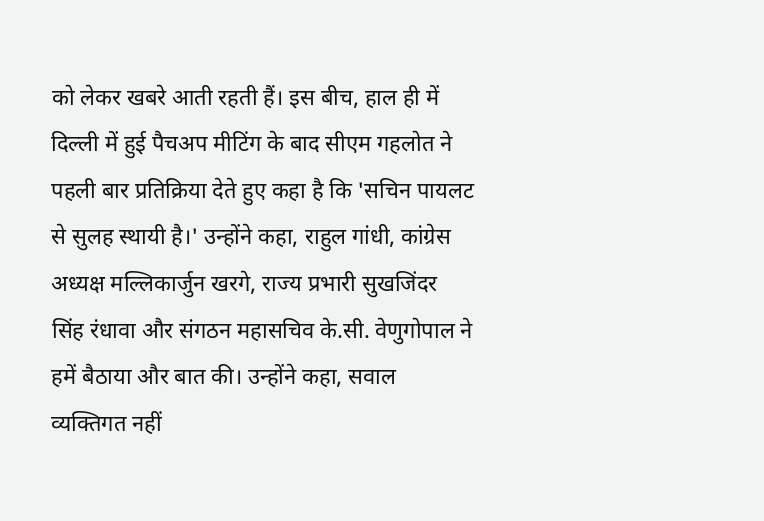को लेकर खबरे आती रहती हैं। इस बीच, हाल ही में दिल्ली में हुई पैचअप मीटिंग के बाद सीएम गहलोत ने पहली बार प्रतिक्रिया देते हुए कहा है कि 'सचिन पायलट से सुलह स्थायी है।' उन्होंने कहा, राहुल गांधी, कांग्रेस अध्यक्ष मल्लिकार्जुन खरगे, राज्य प्रभारी सुखजिंदर सिंह रंधावा और संगठन महासचिव के.सी. वेणुगोपाल ने हमें बैठाया और बात की। उन्होंने कहा, सवाल व्यक्तिगत नहीं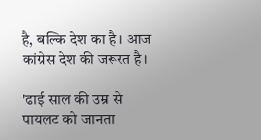है, बल्कि देश का है। आज कांग्रेस देश की जरूरत है।

'ढाई साल की उम्र से पायलट को जानता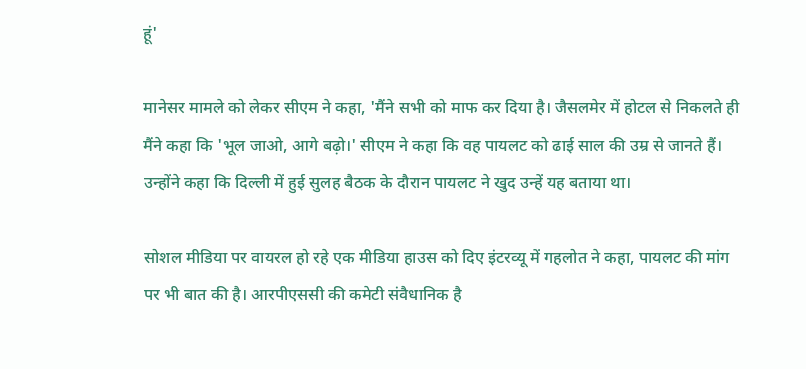हूं'

मानेसर मामले को लेकर सीएम ने कहा, 'मैंने सभी को माफ कर दिया है। जैसलमेर में होटल से निकलते ही मैंने कहा कि 'भूल जाओ, आगे बढ़ो।' सीएम ने कहा कि वह पायलट को ढाई साल की उम्र से जानते हैं। उन्होंने कहा कि दिल्ली में हुई सुलह बैठक के दौरान पायलट ने खुद उन्हें यह बताया था।

सोशल मीडिया पर वायरल हो रहे एक मीडिया हाउस को दिए इंटरव्यू में गहलोत ने कहा, पायलट की मांग पर भी बात की है। आरपीएससी की कमेटी संवैधानिक है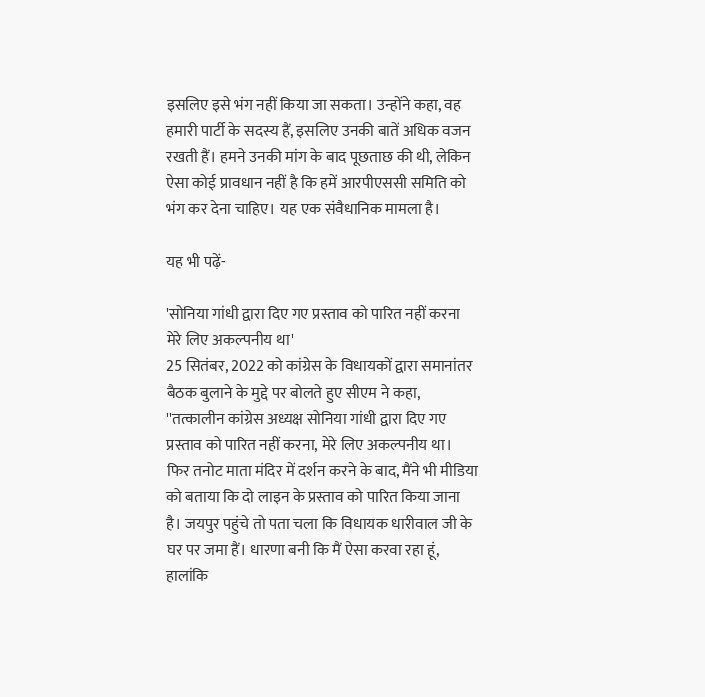इसलिए इसे भंग नहीं किया जा सकता। उन्होंने कहा, वह हमारी पार्टी के सदस्य हैं, इसलिए उनकी बातें अधिक वजन रखती हैं। हमने उनकी मांग के बाद पूछताछ की थी, लेकिन ऐसा कोई प्रावधान नहीं है कि हमें आरपीएससी समिति को भंग कर देना चाहिए। यह एक संवैधानिक मामला है।

यह भी पढ़ें-

'सोनिया गांधी द्वारा दिए गए प्रस्ताव को पारित नहीं करना मेरे लिए अकल्पनीय था'
25 सितंबर, 2022 को कांग्रेस के विधायकों द्वारा समानांतर बैठक बुलाने के मुद्दे पर बोलते हुए सीएम ने कहा, ''तत्कालीन कांग्रेस अध्यक्ष सोनिया गांधी द्वारा दिए गए प्रस्ताव को पारित नहीं करना, मेरे लिए अकल्पनीय था। फिर तनोट माता मंदिर में दर्शन करने के बाद, मैंने भी मीडिया को बताया कि दो लाइन के प्रस्ताव को पारित किया जाना है। जयपुर पहुंचे तो पता चला कि विधायक धारीवाल जी के घर पर जमा हैं। धारणा बनी कि मैं ऐसा करवा रहा हूं, हालांकि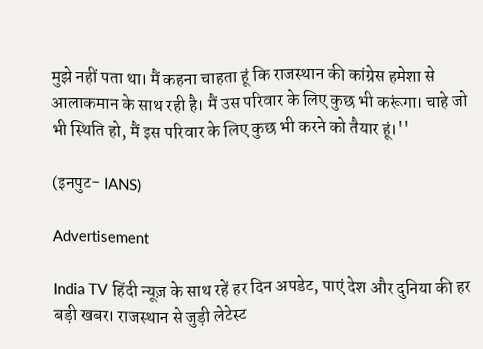मुझे नहीं पता था। मैं कहना चाहता हूं कि राजस्थान की कांग्रेस हमेशा से आलाकमान के साथ रही है। मैं उस परिवार के लिए कुछ भी करूंगा। चाहे जो भी स्थिति हो, मैं इस परिवार के लिए कुछ भी करने को तैयार हूं।''

(इनपुट- IANS)

Advertisement

India TV हिंदी न्यूज़ के साथ रहें हर दिन अपडेट, पाएं देश और दुनिया की हर बड़ी खबर। राजस्थान से जुड़ी लेटेस्ट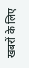खबरों के लिए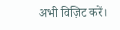अभी विज़िट करें।